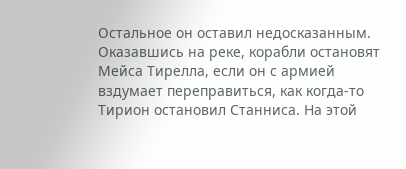Остальное он оставил недосказанным. Оказавшись на реке, корабли остановят Мейса Тирелла, если он с армией вздумает переправиться, как когда-то Тирион остановил Станниса. На этой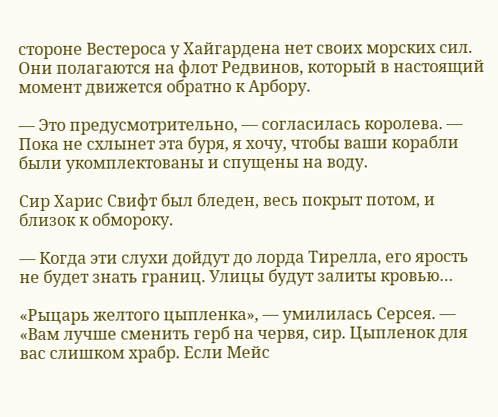стороне Вестероса у Хайгардена нет своих морских сил. Они полагаются на флот Редвинов, который в настоящий момент движется обратно к Арбору.

— Это предусмотрительно, — согласилась королева. — Пока не схлынет эта буря, я хочу, чтобы ваши корабли были укомплектованы и спущены на воду.

Сир Харис Свифт был бледен, весь покрыт потом, и близок к обмороку.

— Когда эти слухи дойдут до лорда Тирелла, его ярость не будет знать границ. Улицы будут залиты кровью…

«Рыцарь желтого цыпленка», — умилилась Серсея. — «Вам лучше сменить герб на червя, сир. Цыпленок для вас слишком храбр. Если Мейс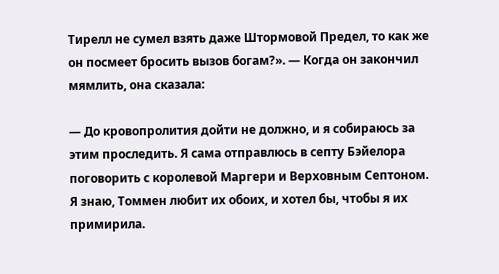Тирелл не сумел взять даже Штормовой Предел, то как же он посмеет бросить вызов богам?». — Когда он закончил мямлить, она сказала:

— До кровопролития дойти не должно, и я собираюсь за этим проследить. Я сама отправлюсь в септу Бэйелора поговорить с королевой Маргери и Верховным Септоном. Я знаю, Томмен любит их обоих, и хотел бы, чтобы я их примирила.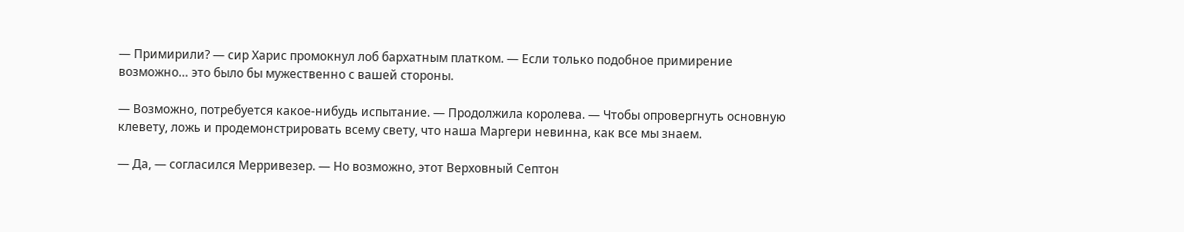— Примирили? — сир Харис промокнул лоб бархатным платком. — Если только подобное примирение возможно… это было бы мужественно с вашей стороны.

— Возможно, потребуется какое-нибудь испытание. — Продолжила королева. — Чтобы опровергнуть основную клевету, ложь и продемонстрировать всему свету, что наша Маргери невинна, как все мы знаем.

— Да, — согласился Мерривезер. — Но возможно, этот Верховный Септон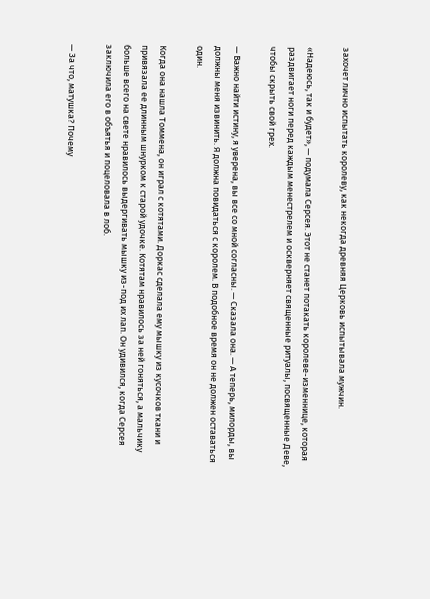захочет лично испытать королеву, как некогда древняя Церковь испытывала мужчин.

«Надеюсь, так и будет», — подумала Серсея. Этот не станет потакать королеве-изменнице, которая раздвигает ноги перед каждым менестрелем и оскверняет священные ритуалы, посвященные Деве, чтобы скрыть свой грех.

— Важно найти истину, я уверена, вы все со мной согласны. — Сказала она. — А теперь, милорды, вы должны меня извинить. Я должна повидаться с королем. В подобное время он не должен оставаться один.

Когда она нашла Томмена, он играл с котятами. Доркас сделала ему мышку из кусочков ткани и привязала ее длинным шнурком к старой удочке. Котятам нравилось за ней гоняться, а мальчику больше всего на свете нравилось выдергивать мышку из-под их лап. Он удивился, когда Серсея заключила его в объятья и поцеловала в лоб.

— За что, матушка? Почему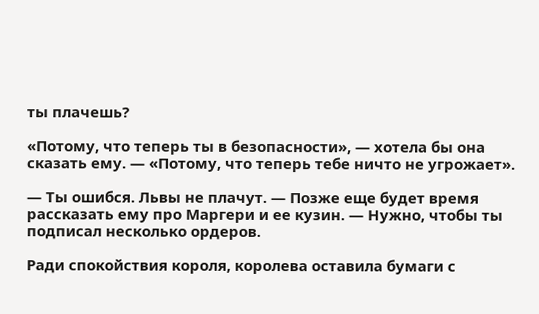ты плачешь?

«Потому, что теперь ты в безопасности», — хотела бы она сказать ему. — «Потому, что теперь тебе ничто не угрожает».

— Ты ошибся. Львы не плачут. — Позже еще будет время рассказать ему про Маргери и ее кузин. — Нужно, чтобы ты подписал несколько ордеров.

Ради спокойствия короля, королева оставила бумаги с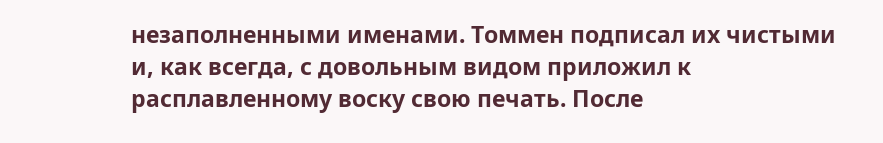незаполненными именами. Томмен подписал их чистыми и, как всегда, с довольным видом приложил к расплавленному воску свою печать. После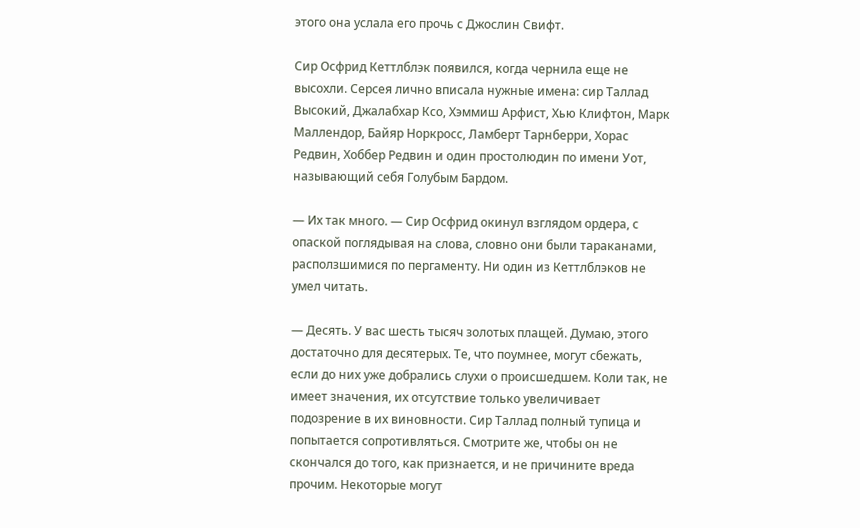этого она услала его прочь с Джослин Свифт.

Сир Осфрид Кеттлблэк появился, когда чернила еще не высохли. Серсея лично вписала нужные имена: сир Таллад Высокий, Джалабхар Ксо, Хэммиш Арфист, Хью Клифтон, Марк Маллендор, Байяр Норкросс, Ламберт Тарнберри, Хорас Редвин, Хоббер Редвин и один простолюдин по имени Уот, называющий себя Голубым Бардом.

— Их так много. — Сир Осфрид окинул взглядом ордера, с опаской поглядывая на слова, словно они были тараканами, расползшимися по пергаменту. Ни один из Кеттлблэков не умел читать.

— Десять. У вас шесть тысяч золотых плащей. Думаю, этого достаточно для десятерых. Те, что поумнее, могут сбежать, если до них уже добрались слухи о происшедшем. Коли так, не имеет значения, их отсутствие только увеличивает подозрение в их виновности. Сир Таллад полный тупица и попытается сопротивляться. Смотрите же, чтобы он не скончался до того, как признается, и не причините вреда прочим. Некоторые могут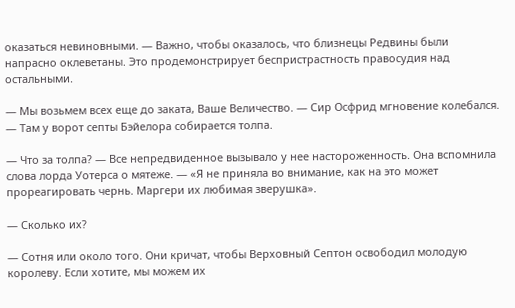оказаться невиновными. — Важно, чтобы оказалось, что близнецы Редвины были напрасно оклеветаны. Это продемонстрирует беспристрастность правосудия над остальными.

— Мы возьмем всех еще до заката, Ваше Величество. — Сир Осфрид мгновение колебался. — Там у ворот септы Бэйелора собирается толпа.

— Что за толпа? — Все непредвиденное вызывало у нее настороженность. Она вспомнила слова лорда Уотерса о мятеже. — «Я не приняла во внимание, как на это может прореагировать чернь. Маргери их любимая зверушка».

— Сколько их?

— Сотня или около того. Они кричат, чтобы Верховный Септон освободил молодую королеву. Если хотите, мы можем их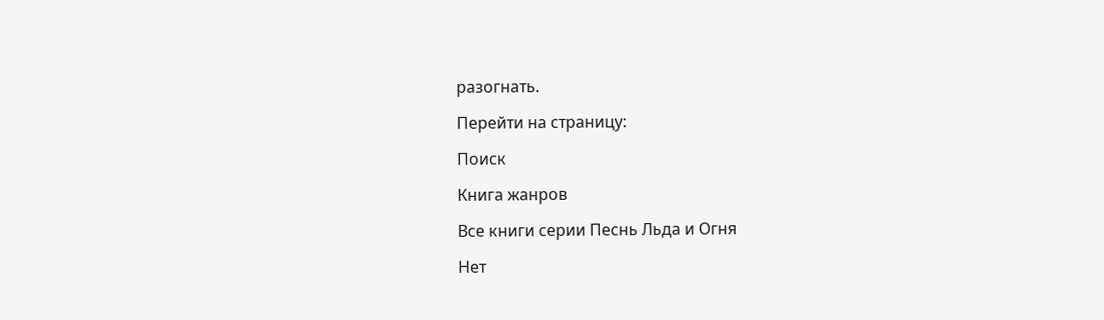разогнать.

Перейти на страницу:

Поиск

Книга жанров

Все книги серии Песнь Льда и Огня

Нет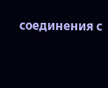соединения с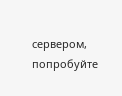сервером, попробуйте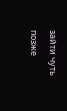зайти чуть позже